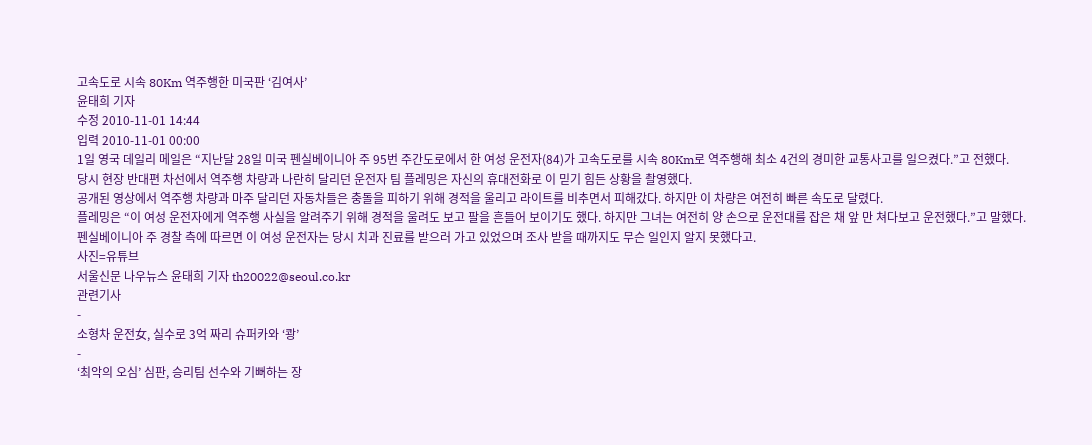고속도로 시속 80Km 역주행한 미국판 ‘김여사’
윤태희 기자
수정 2010-11-01 14:44
입력 2010-11-01 00:00
1일 영국 데일리 메일은 “지난달 28일 미국 펜실베이니아 주 95번 주간도로에서 한 여성 운전자(84)가 고속도로를 시속 80Km로 역주행해 최소 4건의 경미한 교통사고를 일으켰다.”고 전했다.
당시 현장 반대편 차선에서 역주행 차량과 나란히 달리던 운전자 팀 플레밍은 자신의 휴대전화로 이 믿기 힘든 상황을 촬영했다.
공개된 영상에서 역주행 차량과 마주 달리던 자동차들은 충돌을 피하기 위해 경적을 울리고 라이트를 비추면서 피해갔다. 하지만 이 차량은 여전히 빠른 속도로 달렸다.
플레밍은 “이 여성 운전자에게 역주행 사실을 알려주기 위해 경적을 울려도 보고 팔을 흔들어 보이기도 했다. 하지만 그녀는 여전히 양 손으로 운전대를 잡은 채 앞 만 쳐다보고 운전했다.”고 말했다.
펜실베이니아 주 경찰 측에 따르면 이 여성 운전자는 당시 치과 진료를 받으러 가고 있었으며 조사 받을 때까지도 무슨 일인지 알지 못했다고.
사진=유튜브
서울신문 나우뉴스 윤태희 기자 th20022@seoul.co.kr
관련기사
-
소형차 운전女, 실수로 3억 짜리 슈퍼카와 ‘쾅’
-
‘최악의 오심’ 심판, 승리팀 선수와 기뻐하는 장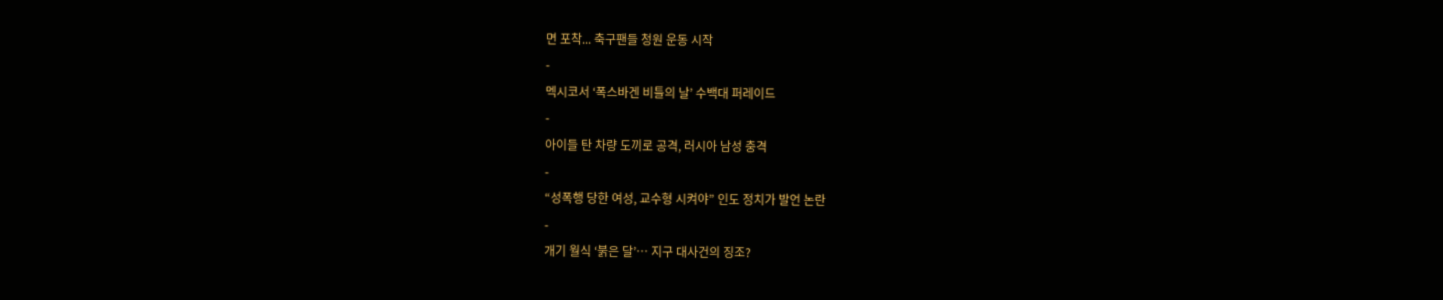면 포착... 축구팬들 청원 운동 시작
-
멕시코서 ‘폭스바겐 비틀의 날’ 수백대 퍼레이드
-
아이들 탄 차량 도끼로 공격, 러시아 남성 충격
-
“성폭행 당한 여성, 교수형 시켜야” 인도 정치가 발언 논란
-
개기 월식 ‘붉은 달’… 지구 대사건의 징조?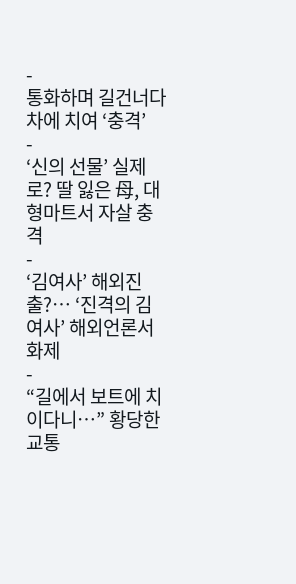-
통화하며 길건너다 차에 치여 ‘충격’
-
‘신의 선물’ 실제로? 딸 잃은 母, 대형마트서 자살 충격
-
‘김여사’ 해외진출?… ‘진격의 김여사’ 해외언론서 화제
-
“길에서 보트에 치이다니…” 황당한 교통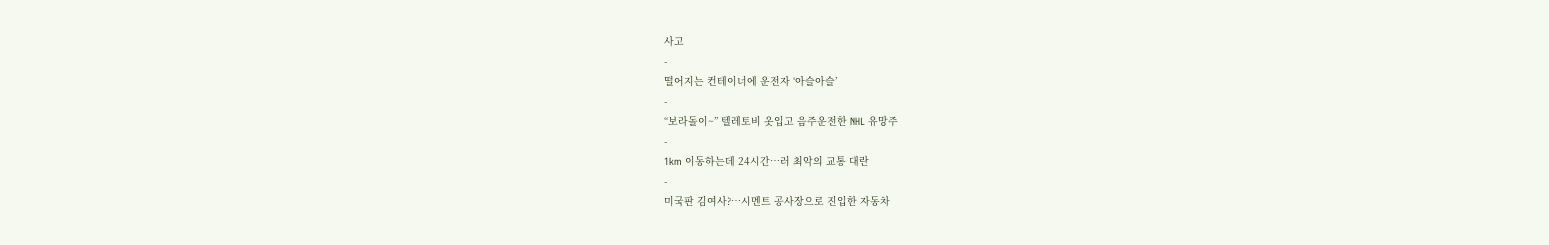사고
-
떨어지는 컨테이너에 운전자 ‘아슬아슬’
-
“보라돌이~” 텔레토비 옷입고 음주운전한 NHL 유망주
-
1km 이동하는데 24시간…러 최악의 교통 대란
-
미국판 김여사?…시멘트 공사장으로 진입한 자동차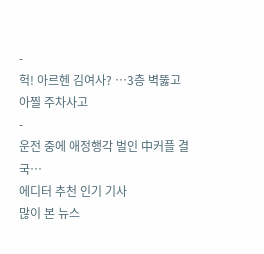-
헉! 아르헨 김여사? …3층 벽뚫고 아찔 주차사고
-
운전 중에 애정행각 벌인 中커플 결국…
에디터 추천 인기 기사
많이 본 뉴스